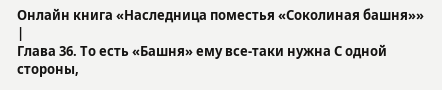Онлайн книга «Наследница поместья «Соколиная башня»»
|
Глава 36. То есть «Башня» ему все-таки нужна С одной стороны,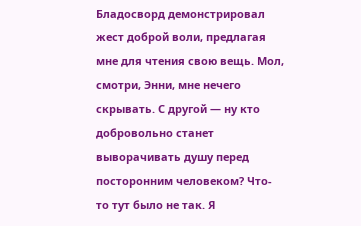Бладосворд демонстрировал жест доброй воли, предлагая мне для чтения свою вещь. Мол, смотри, Энни, мне нечего скрывать. С другой — ну кто добровольно станет выворачивать душу перед посторонним человеком? Что-то тут было не так. Я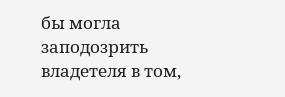бы могла заподозрить владетеля в том,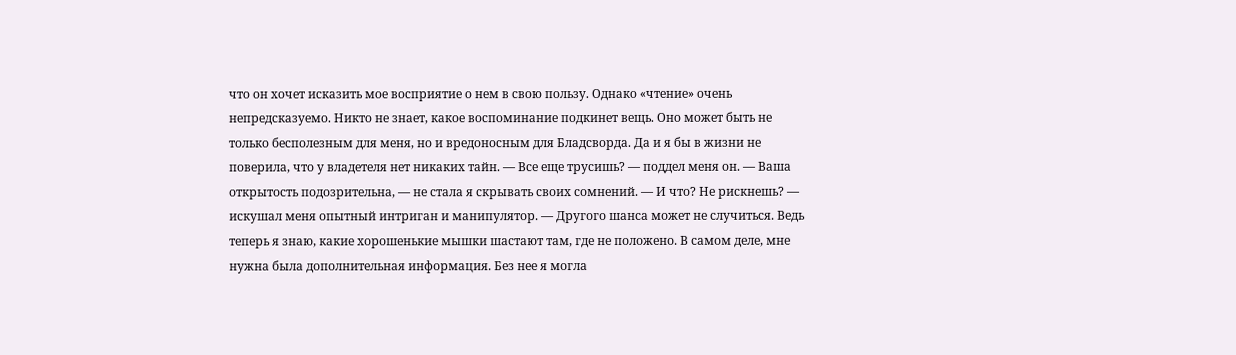что он хочет исказить мое восприятие о нем в свою пользу. Однако «чтение» очень непредсказуемо. Никто не знает, какое воспоминание подкинет вещь. Оно может быть не только бесполезным для меня, но и вредоносным для Бладсворда. Да и я бы в жизни не поверила, что у владетеля нет никаких тайн. — Все еще трусишь? — поддел меня он. — Ваша открытость подозрительна, — не стала я скрывать своих сомнений. — И что? Не рискнешь? — искушал меня опытный интриган и манипулятор. — Другого шанса может не случиться. Ведь теперь я знаю, какие хорошенькие мышки шастают там, где не положено. В самом деле, мне нужна была дополнительная информация. Без нее я могла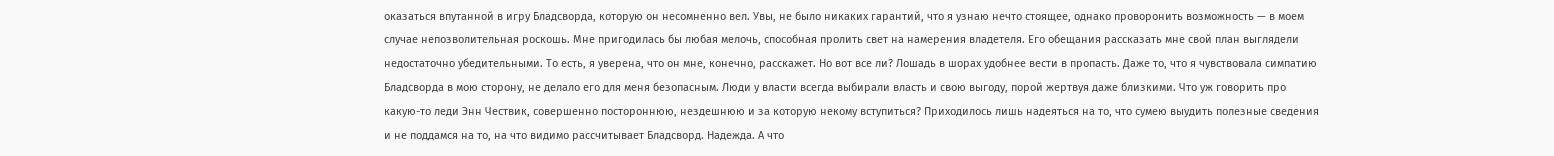оказаться впутанной в игру Бладсворда, которую он несомненно вел. Увы, не было никаких гарантий, что я узнаю нечто стоящее, однако проворонить возможность — в моем случае непозволительная роскошь. Мне пригодилась бы любая мелочь, способная пролить свет на намерения владетеля. Его обещания рассказать мне свой план выглядели недостаточно убедительными. То есть, я уверена, что он мне, конечно, расскажет. Но вот все ли? Лошадь в шорах удобнее вести в пропасть. Даже то, что я чувствовала симпатию Бладсворда в мою сторону, не делало его для меня безопасным. Люди у власти всегда выбирали власть и свою выгоду, порой жертвуя даже близкими. Что уж говорить про какую-то леди Энн Чествик, совершенно постороннюю, нездешнюю и за которую некому вступиться? Приходилось лишь надеяться на то, что сумею выудить полезные сведения и не поддамся на то, на что видимо рассчитывает Бладсворд. Надежда. А что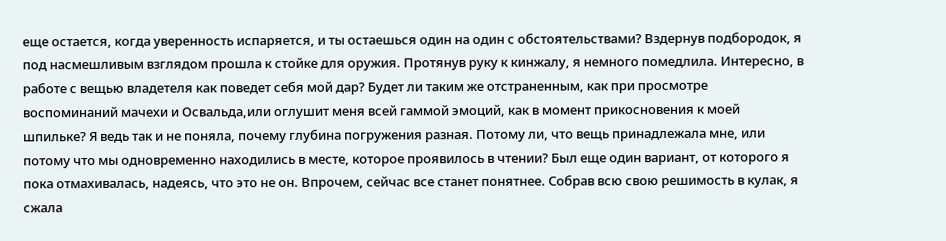еще остается, когда уверенность испаряется, и ты остаешься один на один с обстоятельствами? Вздернув подбородок, я под насмешливым взглядом прошла к стойке для оружия. Протянув руку к кинжалу, я немного помедлила. Интересно, в работе с вещью владетеля как поведет себя мой дар? Будет ли таким же отстраненным, как при просмотре воспоминаний мачехи и Освальда,или оглушит меня всей гаммой эмоций, как в момент прикосновения к моей шпильке? Я ведь так и не поняла, почему глубина погружения разная. Потому ли, что вещь принадлежала мне, или потому что мы одновременно находились в месте, которое проявилось в чтении? Был еще один вариант, от которого я пока отмахивалась, надеясь, что это не он. Впрочем, сейчас все станет понятнее. Собрав всю свою решимость в кулак, я сжала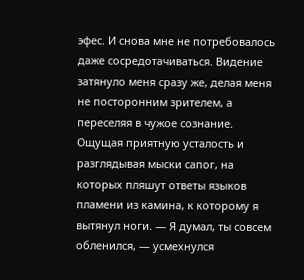эфес. И снова мне не потребовалось даже сосредотачиваться. Видение затянуло меня сразу же, делая меня не посторонним зрителем, а переселяя в чужое сознание. Ощущая приятную усталость и разглядывая мыски сапог, на которых пляшут ответы языков пламени из камина, к которому я вытянул ноги. — Я думал, ты совсем обленился, — усмехнулся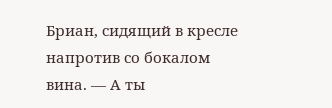Бриан, сидящий в кресле напротив со бокалом вина. — А ты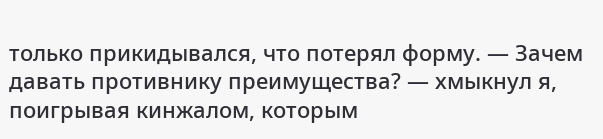только прикидывался, что потерял форму. — Зачем давать противнику преимущества? — хмыкнул я, поигрывая кинжалом, которым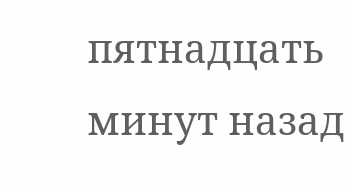пятнадцать минут назад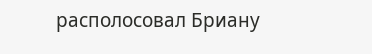располосовал Бриану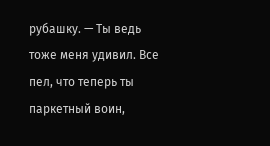рубашку. — Ты ведь тоже меня удивил. Все пел, что теперь ты паркетный воин,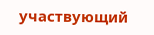участвующий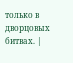только в дворцовых битвах. |